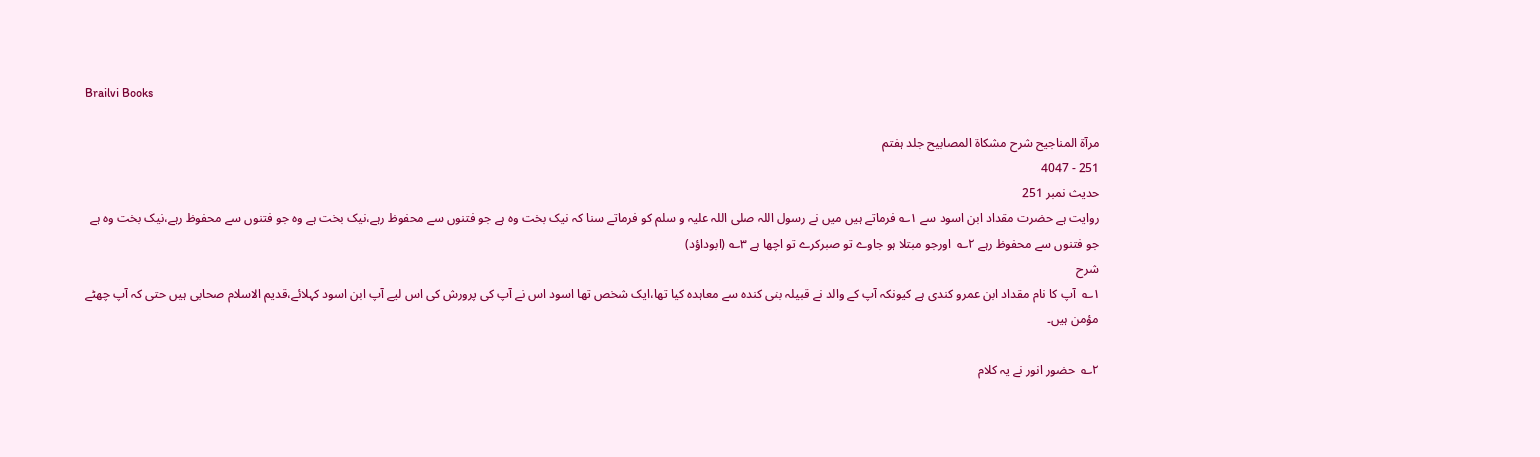Brailvi Books

مرآۃ المناجیح شرح مشکاۃ المصابیح جلد ہفتم
251 - 4047
حدیث نمبر 251
روایت ہے حضرت مقداد ابن اسود سے ۱؎ فرماتے ہیں میں نے رسول اللہ صلی اللہ علیہ و سلم کو فرماتے سنا کہ نیک بخت وہ ہے جو فتنوں سے محفوظ رہے،نیک بخت ہے وہ جو فتنوں سے محفوظ رہے،نیک بخت وہ ہے جو فتنوں سے محفوظ رہے ۲؎  اورجو مبتلا ہو جاوے تو صبرکرے تو اچھا ہے ۳؎ (ابوداؤد)
شرح
۱؎  آپ کا نام مقداد ابن عمرو کندی ہے کیونکہ آپ کے والد نے قبیلہ بنی کندہ سے معاہدہ کیا تھا،ایک شخص تھا اسود اس نے آپ کی پرورش کی اس لیے آپ ابن اسود کہلائے،قدیم الاسلام صحابی ہیں حتی کہ آپ چھٹے مؤمن ہیں۔

۲؎  حضور انور نے یہ کلام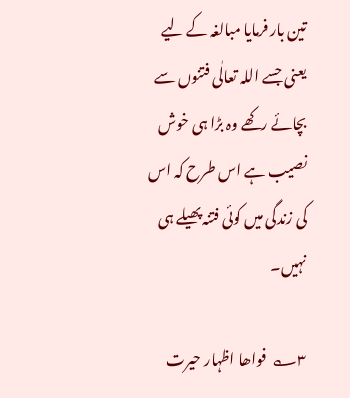تین بار فرمایا مبالغہ کے لیے یعنی جسے اللہ تعالٰی فتنوں سے بچائے رکھے وہ بڑا ہی خوش نصیب ہے اس طرح کہ اس کی زندگی میں کوئی فتنہ پھیلے ہی نہیں۔

۳؎  فواھا اظہار حیرت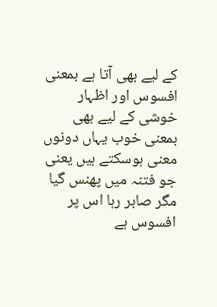کے لیے بھی آتا ہے بمعنی افسوس اور اظہار خوشی کے لیے بھی بمعنی خوب یہاں دونوں معنی ہوسکتے ہیں یعنی جو فتنہ میں پھنس گیا مگر صابر رہا اس پر افسوس ہے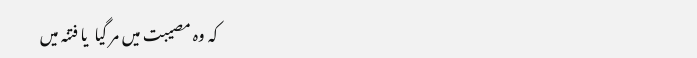کہ وہ مصیبت میں مر گیا  یا فتنہ میں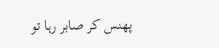پھنس کر صابر رہا تو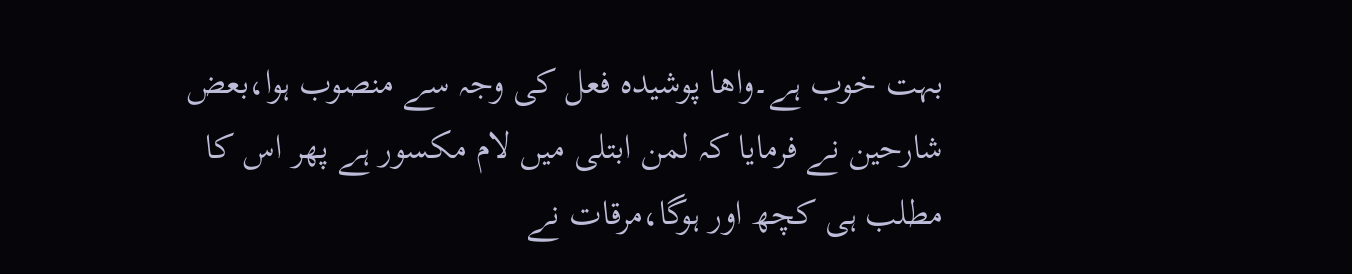بہت خوب ہے۔واھا پوشیدہ فعل کی وجہ سے منصوب ہوا،بعض شارحین نے فرمایا کہ لمن ابتلی میں لام مکسور ہے پھر اس کا مطلب ہی کچھ اور ہوگا،مرقات نے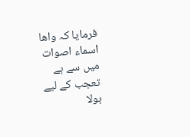فرمایا کہ واھا اسماء اصوات میں سے ہے تعجب کے لیے بولا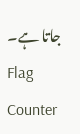جاتا ہے۔
Flag Counter